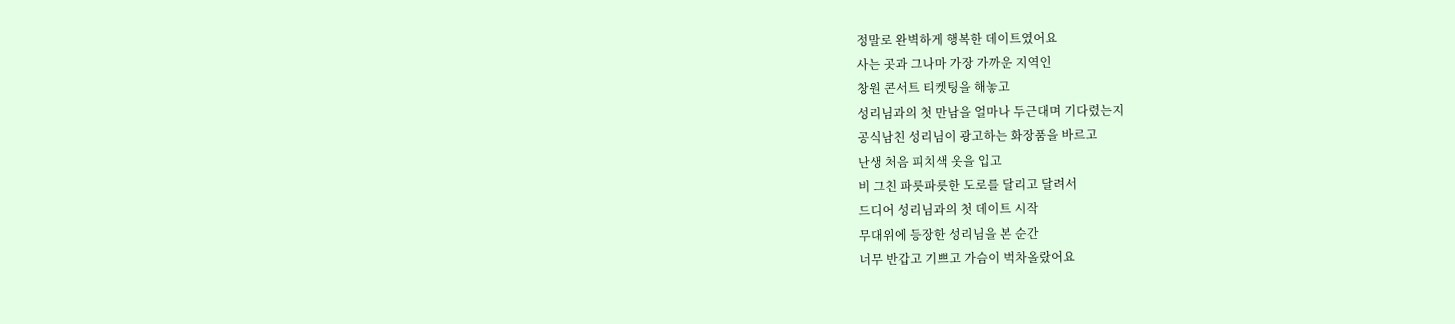정말로 완벽하게 행복한 데이트였어요
사는 곳과 그나마 가장 가까운 지역인
창원 콘서트 티켓팅을 해놓고
성리님과의 첫 만남을 얼마나 두근대며 기다렸는지
공식남친 성리님이 광고하는 화장품을 바르고
난생 처음 피치색 옷을 입고
비 그친 파릇파릇한 도로를 달리고 달려서
드디어 성리님과의 첫 데이트 시작
무대위에 등장한 성리님을 본 순간
너무 반갑고 기쁘고 가슴이 벅차올랐어요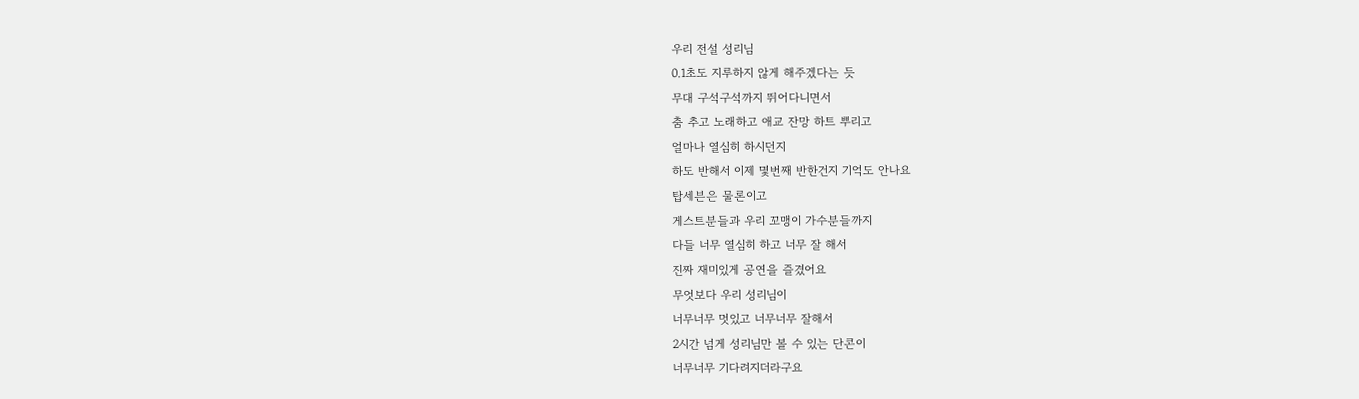우리 전설 성리님
0.1초도 지루하지 않게 해주겠다는 듯
무대 구석구석까지 뛰어다니면서
춤 추고 노래하고 애교 잔망 하트 뿌리고
얼마나 열심히 하시던지
하도 반해서 이제 몇번째 반한건지 기억도 안나요
탑세븐은 물론이고
게스트분들과 우리 꼬맹이 가수분들까지
다들 너무 열심히 하고 너무 잘 해서
진짜 재미있게 공연을 즐겼어요
무엇보다 우리 성리님이
너무너무 멋있고 너무너무 잘해서
2시간 넘게 성리님만 볼 수 있는 단콘이
너무너무 기다려지더라구요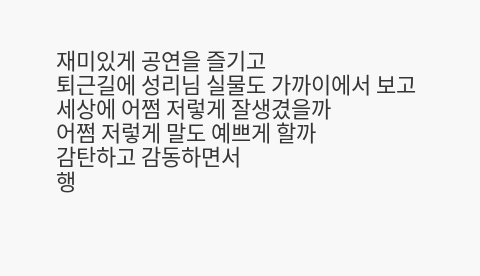재미있게 공연을 즐기고
퇴근길에 성리님 실물도 가까이에서 보고
세상에 어쩜 저렇게 잘생겼을까
어쩜 저렇게 말도 예쁘게 할까
감탄하고 감동하면서
행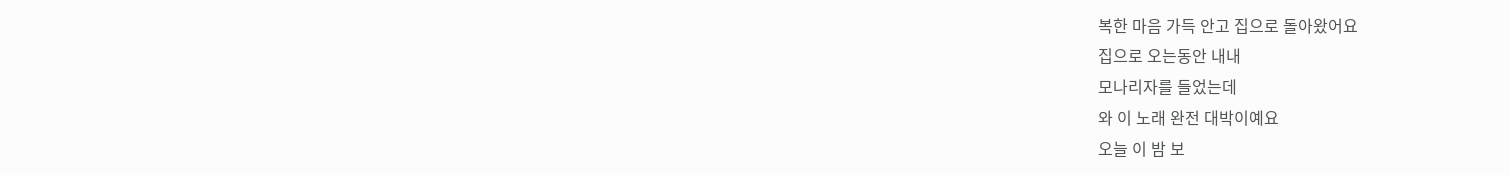복한 마음 가득 안고 집으로 돌아왔어요
집으로 오는동안 내내
모나리자를 들었는데
와 이 노래 완전 대박이예요
오늘 이 밤 보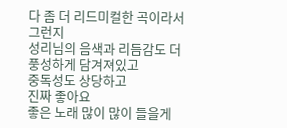다 좀 더 리드미컬한 곡이라서 그런지
성리님의 음색과 리듬감도 더 풍성하게 담겨져있고
중독성도 상당하고
진짜 좋아요
좋은 노래 많이 많이 들을게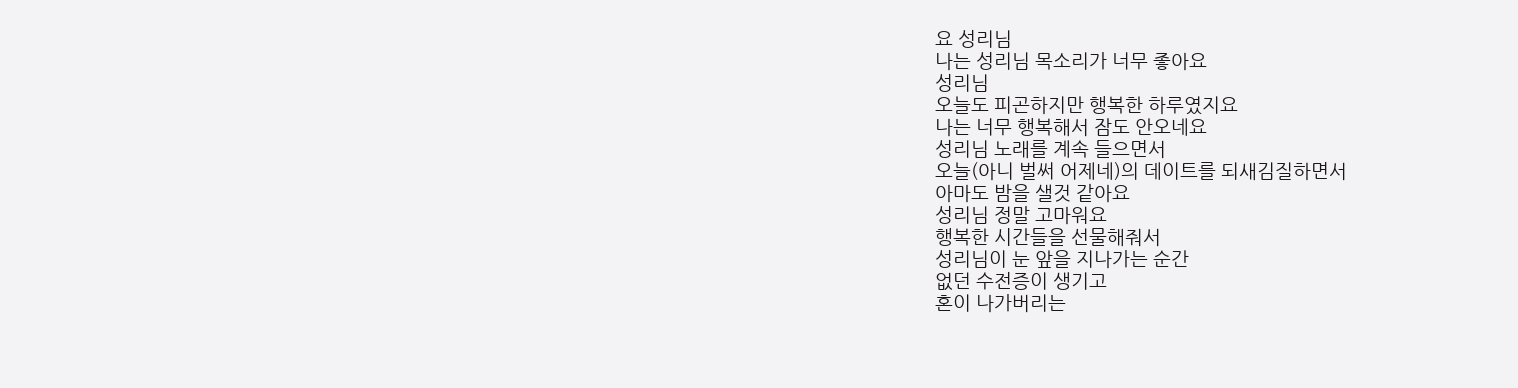요 성리님
나는 성리님 목소리가 너무 좋아요
성리님
오늘도 피곤하지만 행복한 하루였지요
나는 너무 행복해서 잠도 안오네요
성리님 노래를 계속 들으면서
오늘(아니 벌써 어제네)의 데이트를 되새김질하면서
아마도 밤을 샐것 같아요
성리님 정말 고마워요
행복한 시간들을 선물해줘서
성리님이 눈 앞을 지나가는 순간
없던 수전증이 생기고
혼이 나가버리는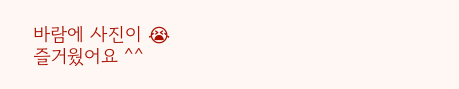바람에 사진이 😭
즐거웠어요 ^^